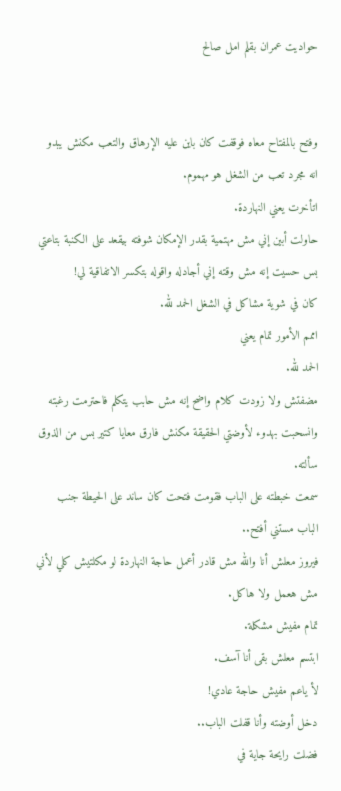حواديت عمران بقلم امل صالح


وفتح بالمفتاح معاه فوقفت كان باين عليه الإرهاق والتعب مكنش يبدو انه مجرد تعب من الشغل هو مهموم.
اتأخرت يعني النهاردة.
حاولت أبين إني مش مهتمية بقدر الإمكان شوفته بيقعد على الكنبة بتاعتي بس حسيت إنه مش وقته إني أجادله واقوله بتكسر الاتفاقية لي!
كان في شوية مشاكل في الشغل الحمد لله.
اممم الأمور تمام يعني
الحمد لله.
مضفتش ولا زودت كلام واضح إنه مش حابب يتكلم فاحترمت رغبته وانسحبت بهدوء لأوضتي الحقيقة مكنش فارق معايا كتير بس من الذوق سألته.
سمعت خبطته على الباب فقومت فتحت كان ساند على الحيطة جنب الباب مستني أفتح..
فيروز معلش أنا والله مش قادر أعمل حاجة النهاردة لو مكلتيش كلي لأني مش هعمل ولا هاكل.
تمام مفيش مشكلة.
ابتسم معلش بقى أنا آسف.
لأ ياعم مفيش حاجة عادي!
دخل أوضته وأنا قفلت الباب..
فضلت رايحة جاية في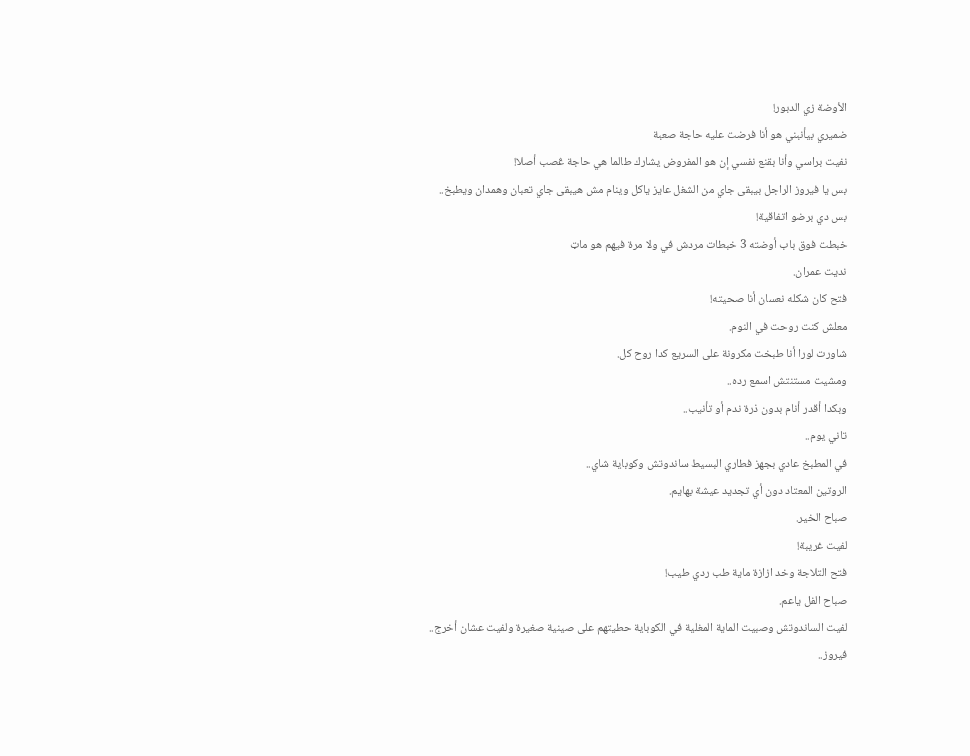الأوضة زي الدبور!
ضميري بيأنبني هو أنا فرضت عليه حاجة صعبة
نفيت براسي وأنا بقنع نفسي إن هو المفروض يشارك طالما هي حاجة ڠصب أصلا!
بس يا فيروز الراجل بيبقى جاي من الشغل عايز ياكل وينام مش هيبقى جاي تعبان وهمدان ويطبخ..
بس دي برضو اتفاقية!
خبطت فوق باب أوضته 3 خبطات مردش في ولا مرة فيهم هو ماټ
نديت عمران.
فتح كان شكله نعسان أنا صحيته!
معلش كنت روحت في النوم.
شاورت لورا أنا طبخت مكرونة على السريع كدا روح كل.
ومشيت مستنتش اسمع رده..
وبكدا أقدر أنام بدون ذرة ندم أو تأنيب..
تاني يوم..
في المطبخ عادي بجهز فطاري البسيط ساندوتش وكوباية شاي..
الروتين المعتاد دون أي تجديد عيشة بهايم.
صباح الخير.
لفيت غريبة!
فتح التلاجة وخد ازازة ماية طب ردي طيب!
صباح الفل ياعم.
لفيت الساندوتش وصبيت الماية المغلية في الكوباية حطيتهم على صينية صغيرة ولفيت عشان أخرج..
فيروز..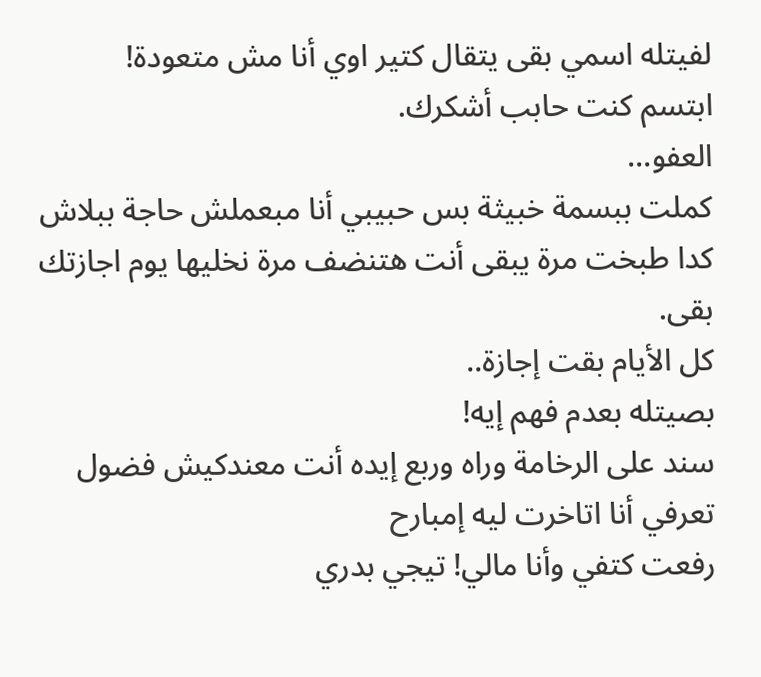لفيتله اسمي بقى يتقال كتير اوي أنا مش متعودة!
ابتسم كنت حابب أشكرك.
العفو...
كملت ببسمة خبيثة بس حبيبي أنا مبعملش حاجة ببلاش كدا طبخت مرة يبقى أنت هتنضف مرة نخليها يوم اجازتك بقى.
كل الأيام بقت إجازة..
بصيتله بعدم فهم إيه!
سند على الرخامة وراه وربع إيده أنت معندكيش فضول تعرفي أنا اتاخرت ليه إمبارح
رفعت كتفي وأنا مالي! تيجي بدري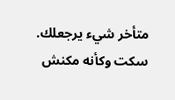متأخر شيء يرجعلك.
سكت وكأنه مكنش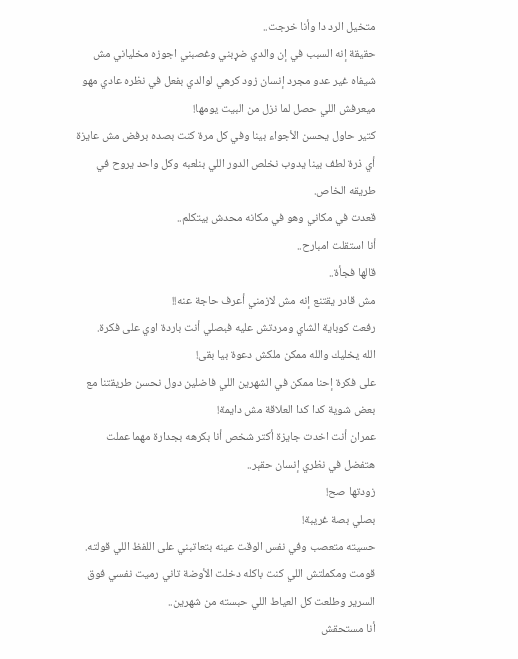متخيل الرد دا وأنا خرجت..
حقيقة إنه السبب في إن والدي ضړبني وغصبني اجوزه مخلياني مش شيفاه غير عدو مجرد إنسان زود كرهي لوالدي بفعل في نظره عادي مهو
ميعرفش اللي حصل لما نزل من البيت يومها!
كتير حاول يحسن الأجواء بينا وفي كل مرة كنت بصده برفض مش عايزة أي ذرة لطف بينا يدوب نخلص الدور اللي بنلعبه وكل واحد يروح في طريقه الخاص.
قعدت في مكاني وهو في مكانه محدش بيتكلم..
أنا استقلت امبارح..
قالها فجأة..
مش قادر يقتنع إنه مش لازمني أعرف حاجة عنه!!
رفعت كوباية الشاي ومردتش عليه فبصلي أنت باردة اوي على فكرة.
الله يخليك والله ممكن ملكش دعوة بيا بقى!
على فكرة إحنا ممكن في الشهرين اللي فاضلين دول نحسن طريقتنا مع بعض شوية كدا كدا العلاقة مش دايمة!
عمران أنت اخدت جايزة أكتر شخص أنا بكرهه بجدارة مهما عملت هتفضل في نظري إنسان حقېر..
زودتها صح!
بصلي بصة غريبة!
حسيته متعصب وفي نفس الوقت عينه بتعاتبني على اللفظ اللي قولته.
قومت ومكملتش اللي كنت باكله دخلت الأوضة تاني رميت نفسي فوق السرير وطلعت كل العياط اللي حبسته من شهرين..
أنا مستحقش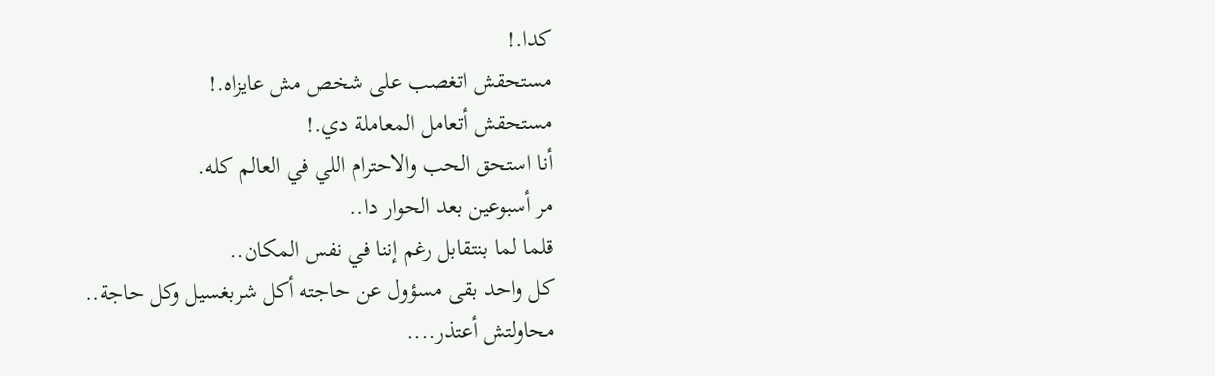كدا.!
مستحقش اتغصب على شخص مش عايزاه.!
مستحقش أتعامل المعاملة دي.!
أنا استحق الحب والاحترام اللي في العالم كله.
مر أسبوعين بعد الحوار دا..
قلما لما بنتقابل رغم إننا في نفس المكان..
كل واحد بقى مسؤول عن حاجته أكل شربغسيل وكل حاجة..
محاولتش أعتذر....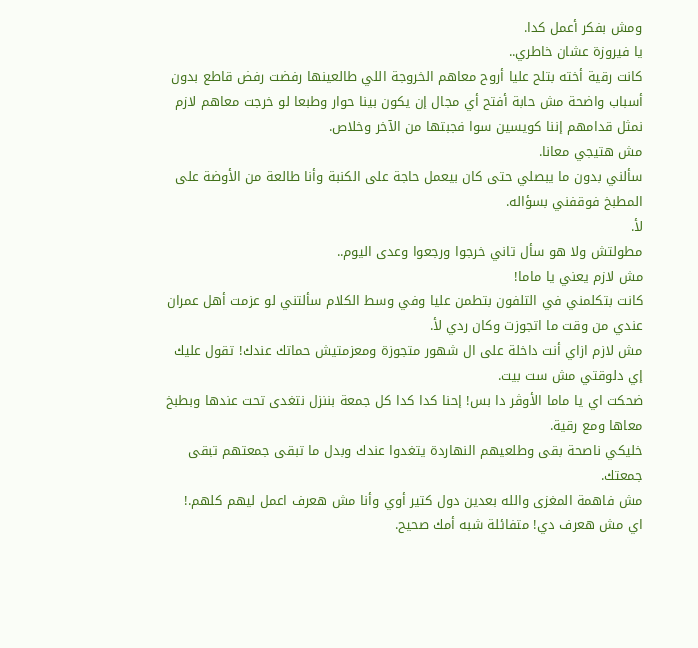ومش بفكر أعمل كدا.
يا فيروزة عشان خاطري..
كانت رقية أخته بتلح عليا أروح معاهم الخروجة اللي طالعينها رفضت رفض قاطع بدون أسباب واضحة مش حابة أفتح أي مجال إن يكون بينا حوار وطبعا لو خرجت معاهم لازم نمثل قدامهم إننا كويسين سوا فجبتها من الآخر وخلاص.
مش هتيجي معانا.
سألني بدون ما يبصلي حتى كان بيعمل حاجة على الكنبة وأنا طالعة من الأوضة على المطبخ فوقفني بسؤاله.
لأ.
مطولتش ولا هو سأل تاني خرجوا ورجعوا وعدى اليوم..
مش لازم يعني يا ماما!
كانت بتكلمني في التلفون بتطمن عليا وفي وسط الكلام سألتني لو عزمت أهل عمران عندي من وقت ما اتجوزت وكان ردي لأ.
مش لازم ازاي أنت داخلة على ال شهور متجوزة ومعزمتيش حماتك عندك! تقول عليك إي دلوقتي مش ست بيت.
ضحكت اي يا ماما الأوڨر دا بس! إحنا كدا كدا كل جمعة بننزل نتغدى تحت عندها وبطبخ معاها ومع رقية.
خليكي ناصحة بقى وطلعيهم النهاردة يتغدوا عندك وبدل ما تبقى جمعتهم تبقى جمعتك.
مش فاهمة المغزى والله بعدين دول كتير أوي وأنا مش هعرف اعمل ليهم كلهم.!
اي مش هعرف دي! متفائلة شبه أمك صحيح.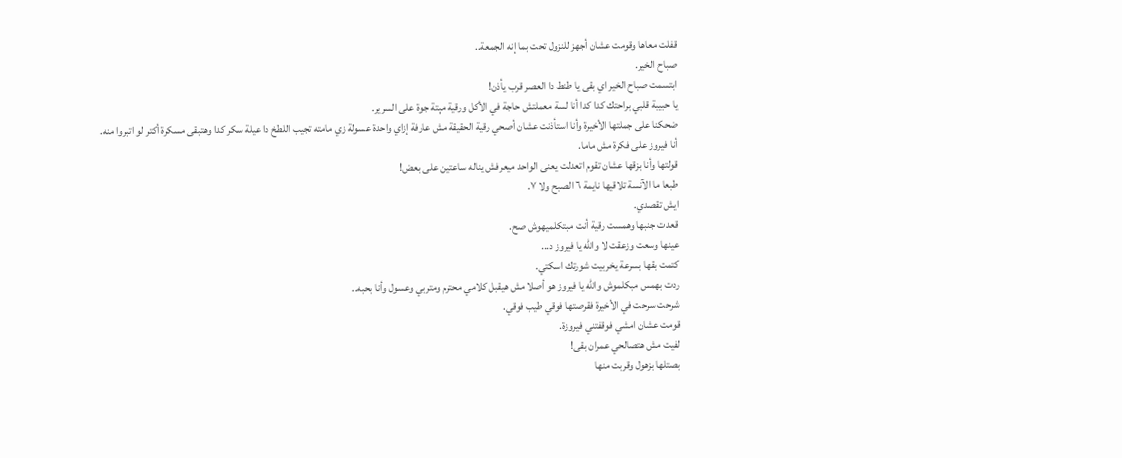قفلت معاها وقومت عشان أجهز للنزول تحت بما إنه الجمعة..
صباح الخير.
ابتسمت صباح الخير اي بقى يا طنط دا العصر قرب يأذن!
يا حبيبة قلبي براحتك كدا كدا أنا لسة معملتش حاجة في الأكل ورقية مېتة جوة على السرير.
ضحكنا على جملتها الأخيرة وأنا استأذنت عشان أصحي رقية الحقيقة مش عارفة إزاي واحدة عسولة زي مامته تجيب اللطخ دا عيلة سكر كدا وهتبقى مسكرة أكتر لو اتبروا منه.
أنا فيروز على فكرة مش ماما.
قولتها وأنا بزقها عشان تقوم اتعدلت يعنى الواحد ميعرفش يناله ساعتين على بعض!
طبعا ما الآنسة تلاقيها نايمة ٦ الصبح ولا ٧.
ايش تقصدي.
قعدت جنبها وهمست رقية أنت مبتكلميهوش صح.
عينها وسعت وزعقت لا والله يا فيروز د...
كتمت بقها بسرعة يخربيت شورتك اسكتي.
ردت بهمس مبكلموش والله يا فيروز هو أصلا مش هيقبل كلامي محترم ومتربي وعسول وأنا بحبه..
شرحت سرحت في الأخيرة فقرصتها فوقي طيب فوقي.
قومت عشان امشي فوقفتني فيروزة.
لفيت مش هتصالحي عمران بقى!
بصتلها بزهول وقربت منها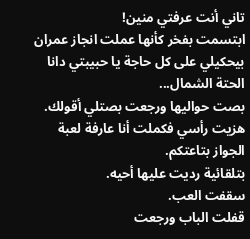تاني أنت عرفتي منين!
ابتسمت بفخر كأنها عملت انجاز عمران بيحكيلي على كل حاجة يا حبيبتي دانا الحتة الشمال...
بصت حواليها ورجعت بصتلي أقولك.
هزيت رأسي فكملت أنا عارفة لعبة الجواز بتاعتكم.
بتلقائية رديت عليها أحيه.
سقفت العب.
قفلت الباب ورجعت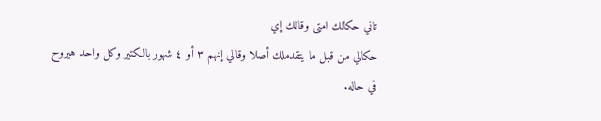تاني حكالك امتى وقالك إي
حكالي من قبل ما يتقدملك أصلا وقالي إنهم ٣ أو ٤ شهور بالكتير وكل واحد هيروح في حاله.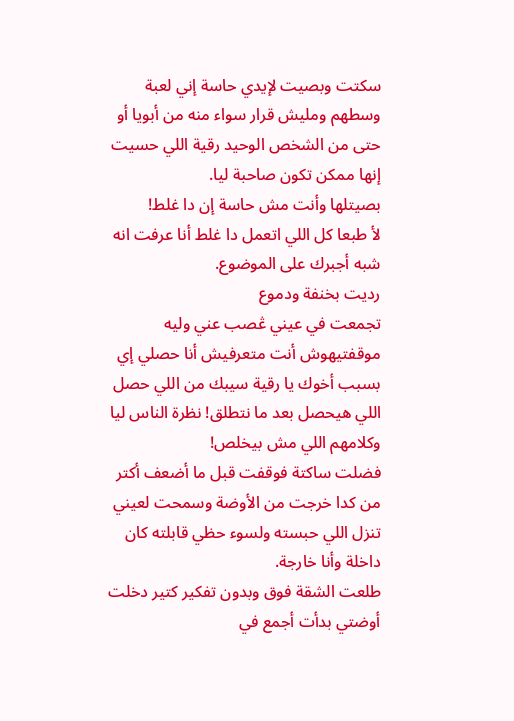سكتت وبصيت لإيدي حاسة إني لعبة وسطهم ومليش قرار سواء منه من أبويا أو حتى من الشخص الوحيد رقية اللي حسيت إنها ممكن تكون صاحبة ليا.
بصيتلها وأنت مش حاسة إن دا غلط!
لأ طبعا كل اللي اتعمل دا غلط أنا عرفت انه شبه أجبرك على الموضوع.
رديت بخنفة ودموع
تجمعت في عيني ڠصب عني وليه موقفتيهوش أنت متعرفيش أنا حصلي إي بسبب أخوك يا رقية سيبك من اللي حصل اللي هيحصل بعد ما نتطلق! نظرة الناس ليا وكلامهم اللي مش بيخلص!
فضلت ساكتة فوقفت قبل ما أضعف أكتر من كدا خرجت من الأوضة وسمحت لعيني تنزل اللي حبسته ولسوء حظي قابلته كان داخلة وأنا خارجة.
طلعت الشقة فوق وبدون تفكير كتير دخلت أوضتي بدأت أجمع في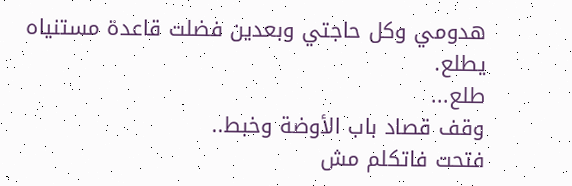هدومي وكل حاجتي وبعدين فضلت قاعدة مستنياه يطلع.
طلع...
وقف قصاد باب الأوضة وخبط..
فتحت فاتكلم مش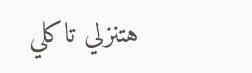هتنزلي تاكلي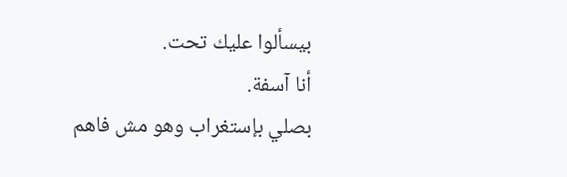بيسألوا عليك تحت.
أنا آسفة.
بصلي بإستغراب وهو مش فاهم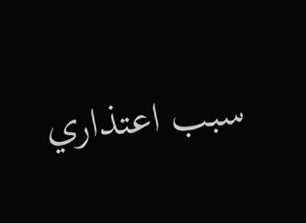سبب اعتذاري